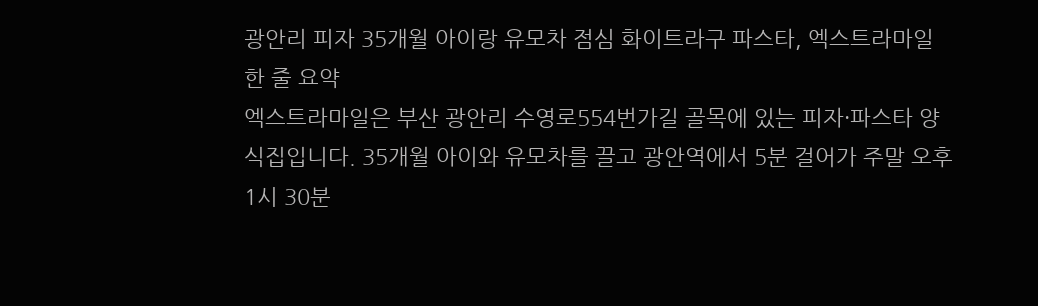광안리 피자 35개월 아이랑 유모차 점심 화이트라구 파스타, 엑스트라마일
한 줄 요약
엑스트라마일은 부산 광안리 수영로554번가길 골목에 있는 피자·파스타 양식집입니다. 35개월 아이와 유모차를 끌고 광안역에서 5분 걸어가 주말 오후 1시 30분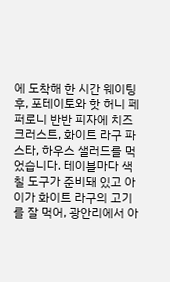에 도착해 한 시간 웨이팅 후, 포테이토와 핫 허니 페퍼로니 반반 피자에 치즈 크러스트, 화이트 라구 파스타, 하우스 샐러드를 먹었습니다. 테이블마다 색칠 도구가 준비돼 있고 아이가 화이트 라구의 고기를 잘 먹어, 광안리에서 아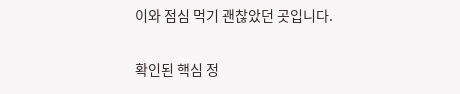이와 점심 먹기 괜찮았던 곳입니다.

확인된 핵심 정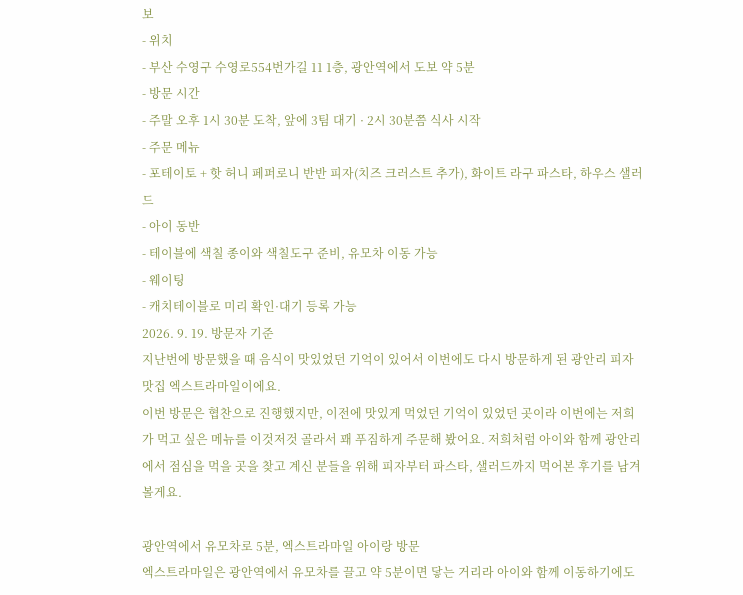보
- 위치
- 부산 수영구 수영로554번가길 11 1층, 광안역에서 도보 약 5분
- 방문 시간
- 주말 오후 1시 30분 도착, 앞에 3팀 대기 · 2시 30분쯤 식사 시작
- 주문 메뉴
- 포테이토 + 핫 허니 페퍼로니 반반 피자(치즈 크러스트 추가), 화이트 라구 파스타, 하우스 샐러드
- 아이 동반
- 테이블에 색칠 종이와 색칠도구 준비, 유모차 이동 가능
- 웨이팅
- 캐치테이블로 미리 확인·대기 등록 가능
2026. 9. 19. 방문자 기준
지난번에 방문했을 때 음식이 맛있었던 기억이 있어서 이번에도 다시 방문하게 된 광안리 피자 맛집 엑스트라마일이에요.
이번 방문은 협찬으로 진행했지만, 이전에 맛있게 먹었던 기억이 있었던 곳이라 이번에는 저희가 먹고 싶은 메뉴를 이것저것 골라서 꽤 푸짐하게 주문해 봤어요. 저희처럼 아이와 함께 광안리에서 점심을 먹을 곳을 찾고 계신 분들을 위해 피자부터 파스타, 샐러드까지 먹어본 후기를 남겨볼게요.

광안역에서 유모차로 5분, 엑스트라마일 아이랑 방문
엑스트라마일은 광안역에서 유모차를 끌고 약 5분이면 닿는 거리라 아이와 함께 이동하기에도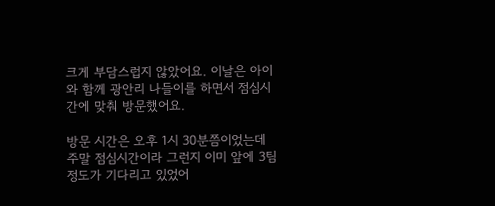크게 부담스럽지 않았어요. 이날은 아이와 함께 광안리 나들이를 하면서 점심시간에 맞춰 방문했어요.

방문 시간은 오후 1시 30분쯤이었는데 주말 점심시간이라 그런지 이미 앞에 3팀 정도가 기다리고 있었어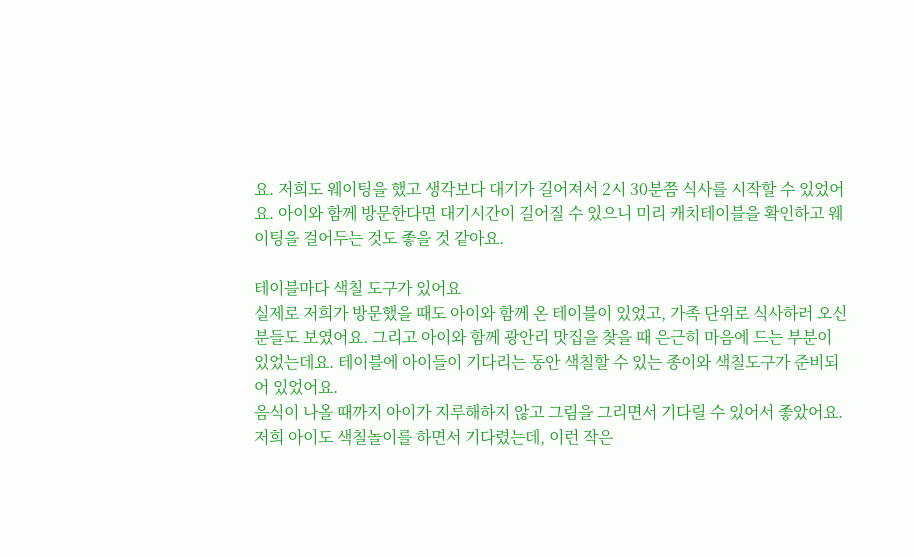요. 저희도 웨이팅을 했고 생각보다 대기가 길어져서 2시 30분쯤 식사를 시작할 수 있었어요. 아이와 함께 방문한다면 대기시간이 길어질 수 있으니 미리 캐치테이블을 확인하고 웨이팅을 걸어두는 것도 좋을 것 같아요.

테이블마다 색칠 도구가 있어요
실제로 저희가 방문했을 때도 아이와 함께 온 테이블이 있었고, 가족 단위로 식사하러 오신 분들도 보였어요. 그리고 아이와 함께 광안리 맛집을 찾을 때 은근히 마음에 드는 부분이 있었는데요. 테이블에 아이들이 기다리는 동안 색칠할 수 있는 종이와 색칠도구가 준비되어 있었어요.
음식이 나올 때까지 아이가 지루해하지 않고 그림을 그리면서 기다릴 수 있어서 좋았어요. 저희 아이도 색칠놀이를 하면서 기다렸는데, 이런 작은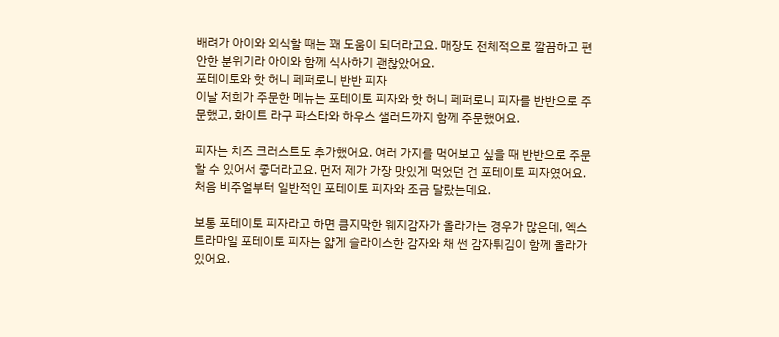배려가 아이와 외식할 때는 꽤 도움이 되더라고요. 매장도 전체적으로 깔끔하고 편안한 분위기라 아이와 함께 식사하기 괜찮았어요.
포테이토와 핫 허니 페퍼로니 반반 피자
이날 저희가 주문한 메뉴는 포테이토 피자와 핫 허니 페퍼로니 피자를 반반으로 주문했고, 화이트 라구 파스타와 하우스 샐러드까지 함께 주문했어요.

피자는 치즈 크러스트도 추가했어요. 여러 가지를 먹어보고 싶을 때 반반으로 주문할 수 있어서 좋더라고요. 먼저 제가 가장 맛있게 먹었던 건 포테이토 피자였어요. 처음 비주얼부터 일반적인 포테이토 피자와 조금 달랐는데요.

보통 포테이토 피자라고 하면 큼지막한 웨지감자가 올라가는 경우가 많은데, 엑스트라마일 포테이토 피자는 얇게 슬라이스한 감자와 채 썬 감자튀김이 함께 올라가 있어요.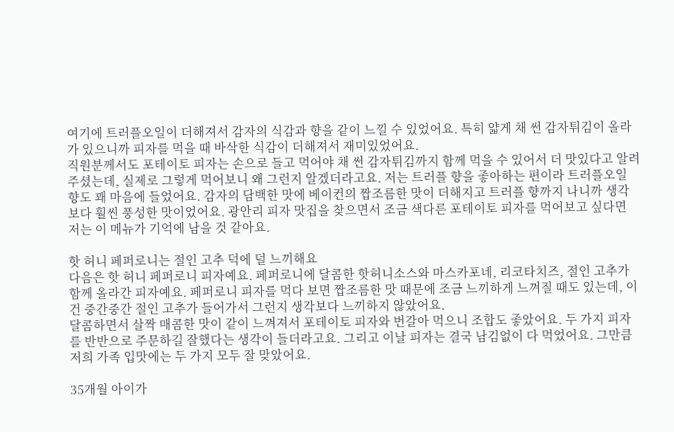여기에 트러플오일이 더해져서 감자의 식감과 향을 같이 느낄 수 있었어요. 특히 얇게 채 썬 감자튀김이 올라가 있으니까 피자를 먹을 때 바삭한 식감이 더해져서 재미있었어요.
직원분께서도 포테이토 피자는 손으로 들고 먹어야 채 썬 감자튀김까지 함께 먹을 수 있어서 더 맛있다고 알려주셨는데, 실제로 그렇게 먹어보니 왜 그런지 알겠더라고요. 저는 트러플 향을 좋아하는 편이라 트러플오일 향도 꽤 마음에 들었어요. 감자의 담백한 맛에 베이컨의 짭조름한 맛이 더해지고 트러플 향까지 나니까 생각보다 훨씬 풍성한 맛이었어요. 광안리 피자 맛집을 찾으면서 조금 색다른 포테이토 피자를 먹어보고 싶다면 저는 이 메뉴가 기억에 남을 것 같아요.

핫 허니 페퍼로니는 절인 고추 덕에 덜 느끼해요
다음은 핫 허니 페퍼로니 피자예요. 페퍼로니에 달콤한 핫허니소스와 마스카포네, 리코타치즈, 절인 고추가 함께 올라간 피자예요. 페퍼로니 피자를 먹다 보면 짭조름한 맛 때문에 조금 느끼하게 느껴질 때도 있는데, 이건 중간중간 절인 고추가 들어가서 그런지 생각보다 느끼하지 않았어요.
달콤하면서 살짝 매콤한 맛이 같이 느껴져서 포테이토 피자와 번갈아 먹으니 조합도 좋았어요. 두 가지 피자를 반반으로 주문하길 잘했다는 생각이 들더라고요. 그리고 이날 피자는 결국 남김없이 다 먹었어요. 그만큼 저희 가족 입맛에는 두 가지 모두 잘 맞았어요.

35개월 아이가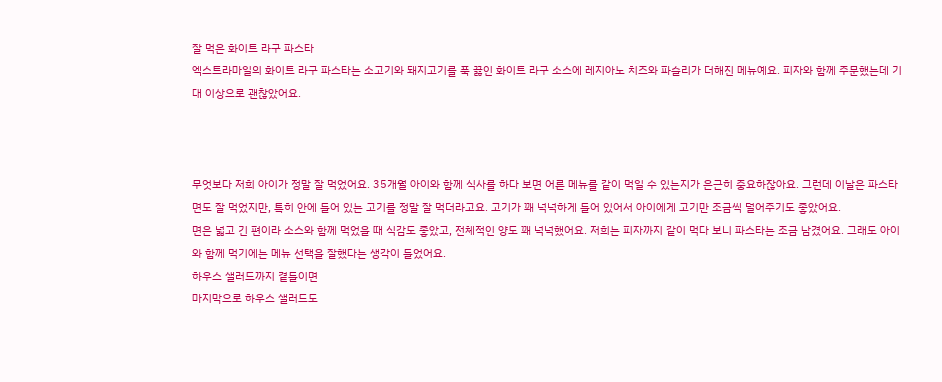잘 먹은 화이트 라구 파스타
엑스트라마일의 화이트 라구 파스타는 소고기와 돼지고기를 푹 끓인 화이트 라구 소스에 레지아노 치즈와 파슬리가 더해진 메뉴예요. 피자와 함께 주문했는데 기대 이상으로 괜찮았어요.



무엇보다 저희 아이가 정말 잘 먹었어요. 35개월 아이와 함께 식사를 하다 보면 어른 메뉴를 같이 먹일 수 있는지가 은근히 중요하잖아요. 그런데 이날은 파스타 면도 잘 먹었지만, 특히 안에 들어 있는 고기를 정말 잘 먹더라고요. 고기가 꽤 넉넉하게 들어 있어서 아이에게 고기만 조금씩 덜어주기도 좋았어요.
면은 넓고 긴 편이라 소스와 함께 먹었을 때 식감도 좋았고, 전체적인 양도 꽤 넉넉했어요. 저희는 피자까지 같이 먹다 보니 파스타는 조금 남겼어요. 그래도 아이와 함께 먹기에는 메뉴 선택을 잘했다는 생각이 들었어요.
하우스 샐러드까지 곁들이면
마지막으로 하우스 샐러드도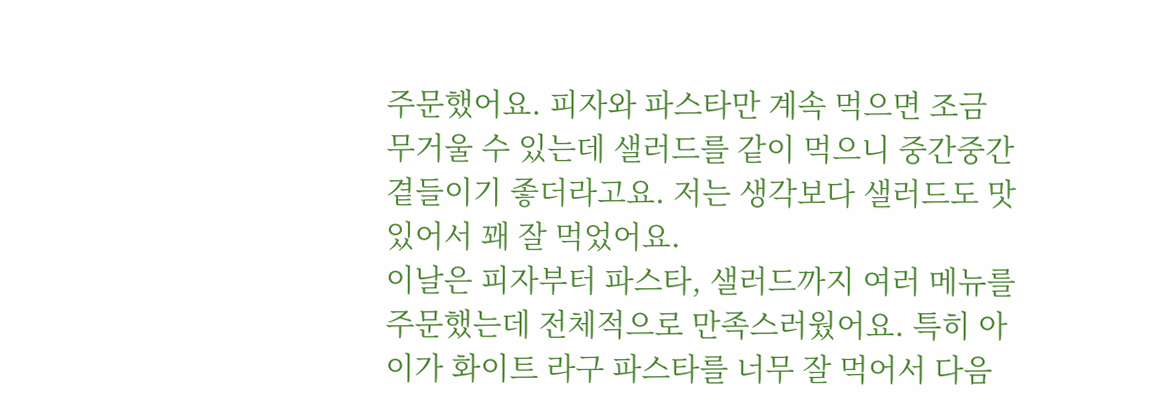주문했어요. 피자와 파스타만 계속 먹으면 조금 무거울 수 있는데 샐러드를 같이 먹으니 중간중간 곁들이기 좋더라고요. 저는 생각보다 샐러드도 맛있어서 꽤 잘 먹었어요.
이날은 피자부터 파스타, 샐러드까지 여러 메뉴를 주문했는데 전체적으로 만족스러웠어요. 특히 아이가 화이트 라구 파스타를 너무 잘 먹어서 다음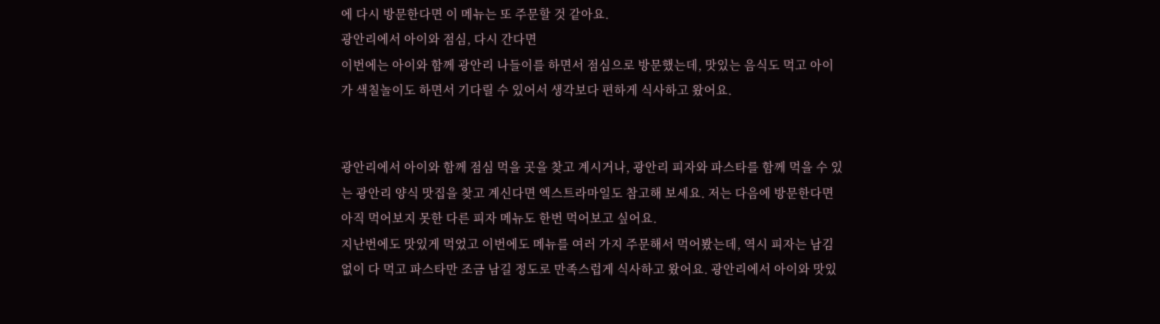에 다시 방문한다면 이 메뉴는 또 주문할 것 같아요.
광안리에서 아이와 점심, 다시 간다면
이번에는 아이와 함께 광안리 나들이를 하면서 점심으로 방문했는데, 맛있는 음식도 먹고 아이가 색칠놀이도 하면서 기다릴 수 있어서 생각보다 편하게 식사하고 왔어요.


광안리에서 아이와 함께 점심 먹을 곳을 찾고 계시거나, 광안리 피자와 파스타를 함께 먹을 수 있는 광안리 양식 맛집을 찾고 계신다면 엑스트라마일도 참고해 보세요. 저는 다음에 방문한다면 아직 먹어보지 못한 다른 피자 메뉴도 한번 먹어보고 싶어요.
지난번에도 맛있게 먹었고 이번에도 메뉴를 여러 가지 주문해서 먹어봤는데, 역시 피자는 남김없이 다 먹고 파스타만 조금 남길 정도로 만족스럽게 식사하고 왔어요. 광안리에서 아이와 맛있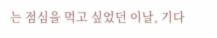는 점심을 먹고 싶었던 이날, 기다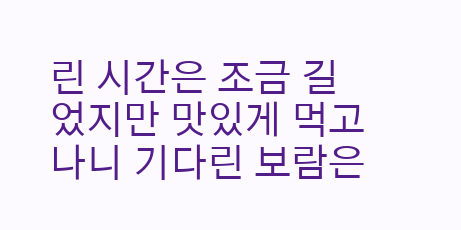린 시간은 조금 길었지만 맛있게 먹고 나니 기다린 보람은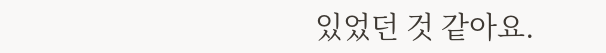있었던 것 같아요.